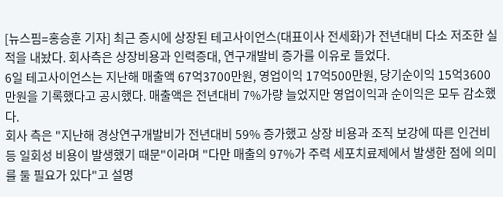[뉴스핌=홍승훈 기자] 최근 증시에 상장된 테고사이언스(대표이사 전세화)가 전년대비 다소 저조한 실적을 내놨다. 회사측은 상장비용과 인력증대, 연구개발비 증가를 이유로 들었다.
6일 테고사이언스는 지난해 매출액 67억3700만원, 영업이익 17억500만원, 당기순이익 15억3600만원을 기록했다고 공시했다. 매출액은 전년대비 7%가량 늘었지만 영업이익과 순이익은 모두 감소했다.
회사 측은 "지난해 경상연구개발비가 전년대비 59% 증가했고 상장 비용과 조직 보강에 따른 인건비 등 일회성 비용이 발생했기 때문"이라며 "다만 매출의 97%가 주력 세포치료제에서 발생한 점에 의미를 둘 필요가 있다"고 설명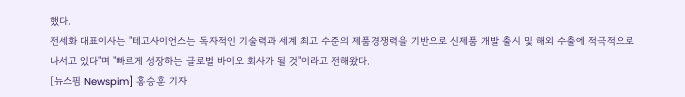했다.
전세화 대표이사는 "테고사이언스는 독자적인 기술력과 세계 최고 수준의 제품경쟁력을 기반으로 신제품 개발 출시 및 해외 수출에 적극적으로 나서고 있다"며 "빠르게 성장하는 글로벌 바이오 회사가 될 것"이라고 전해왔다.
[뉴스핌 Newspim] 홍승훈 기자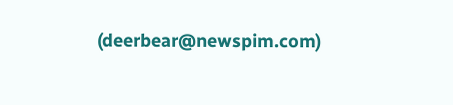(deerbear@newspim.com)